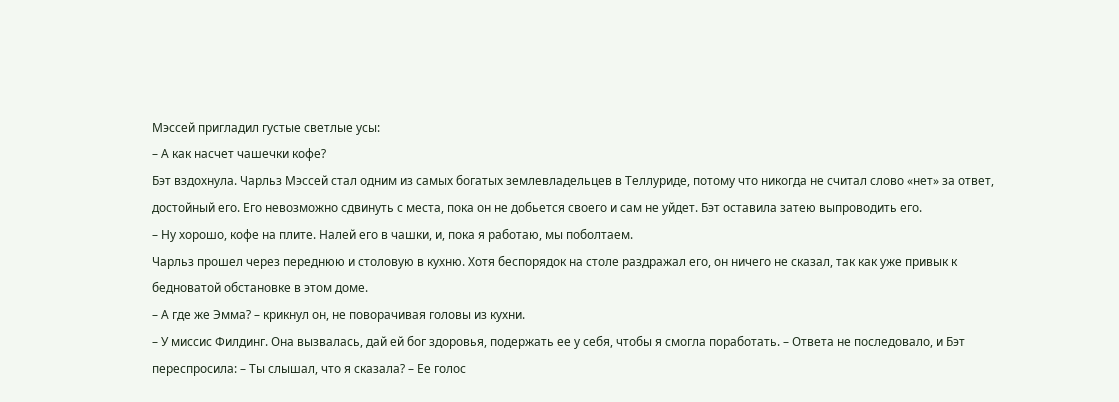Мэссей пригладил густые светлые усы:
– А как насчет чашечки кофе?
Бэт вздохнула. Чарльз Мэссей стал одним из самых богатых землевладельцев в Теллуриде, потому что никогда не считал слово «нет» за ответ, достойный его. Его невозможно сдвинуть с места, пока он не добьется своего и сам не уйдет. Бэт оставила затею выпроводить его.
– Ну хорошо, кофе на плите. Налей его в чашки, и, пока я работаю, мы поболтаем.
Чарльз прошел через переднюю и столовую в кухню. Хотя беспорядок на столе раздражал его, он ничего не сказал, так как уже привык к бедноватой обстановке в этом доме.
– А где же Эмма? – крикнул он, не поворачивая головы из кухни.
– У миссис Филдинг. Она вызвалась, дай ей бог здоровья, подержать ее у себя, чтобы я смогла поработать. – Ответа не последовало, и Бэт переспросила: – Ты слышал, что я сказала? – Ее голос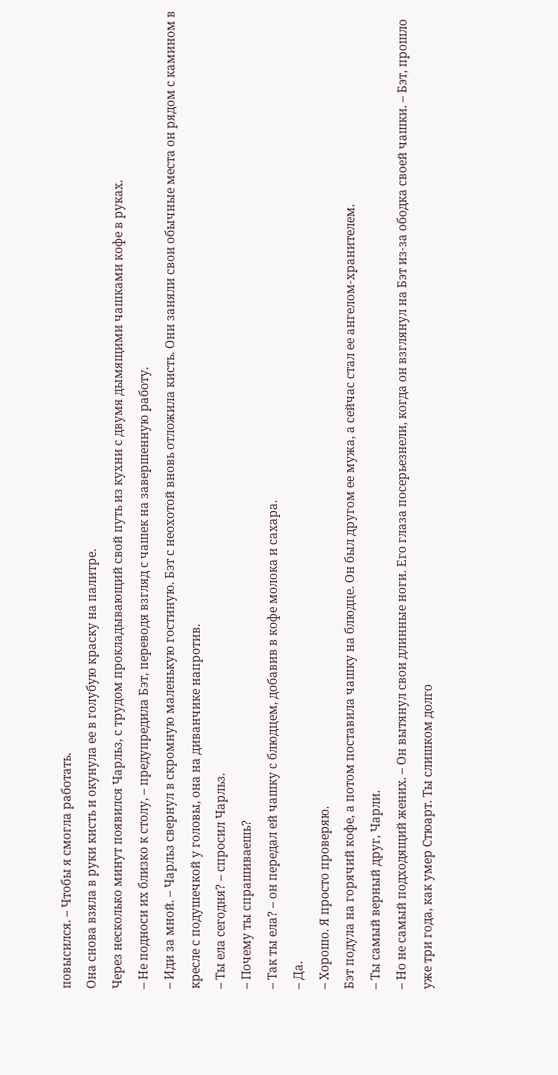повысился. – Чтобы я смогла работать.
Она снова взяла в руки кисть и окунула ее в голубую краску на палитре.
Через несколько минут появился Чарльз, с трудом прокладывающий свой путь из кухни с двумя дымящими чашками кофе в руках.
– Не подноси их близко к столу, – предупредила Бэт, переводя взгляд с чашек на завершенную работу.
– Иди за мной. – Чарльз свернул в скромную маленькую гостиную. Бэт с неохотой вновь отложила кисть. Они заняли свои обычные места он рядом с камином в кресле с подушечкой у головы, она на диванчике напротив.
– Ты ела сегодня? – спросил Чарльз.
– Почему ты спрашиваешь?
– Так ты ела? – он передал ей чашку с блюдцем, добавив в кофе молока и сахара.
– Да.
– Хорошо. Я просто проверяю.
Бэт подула на горячий кофе, а потом поставила чашку на блюдце. Он был другом ее мужа, а сейчас стал ее ангелом-хранителем.
– Ты самый верный друг, Чарли.
– Но не самый подходящий жених. – Он вытянул свои длинные ноги. Его глаза посерьезнели, когда он взглянул на Бэт из-за ободка своей чашки. – Бэт, прошло уже три года, как умер Стюарт. Ты слишком долго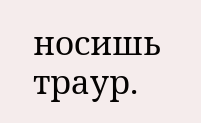носишь траур.